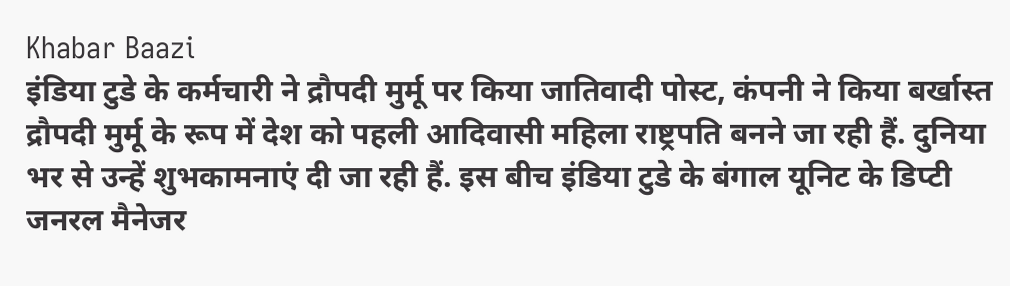Khabar Baazi
इंडिया टुडे के कर्मचारी ने द्रौपदी मुर्मू पर किया जातिवादी पोस्ट, कंपनी ने किया बर्खास्त
द्रौपदी मुर्मू के रूप में देश को पहली आदिवासी महिला राष्ट्रपति बनने जा रही हैं. दुनिया भर से उन्हें शुभकामनाएं दी जा रही हैं. इस बीच इंडिया टुडे के बंगाल यूनिट के डिप्टी जनरल मैनेजर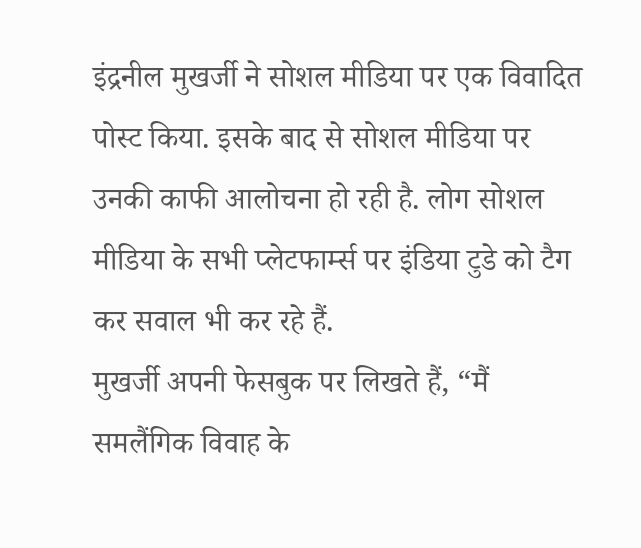इंद्रनील मुखर्जी ने सोशल मीडिया पर एक विवादित पोस्ट किया. इसके बाद से सोशल मीडिया पर उनकी काफी आलोचना हो रही है. लोग सोशल मीडिया के सभी प्लेटफार्म्स पर इंडिया टुडे को टैग कर सवाल भी कर रहे हैं.
मुखर्जी अपनी फेसबुक पर लिखते हैं, “मैं समलैंगिक विवाह के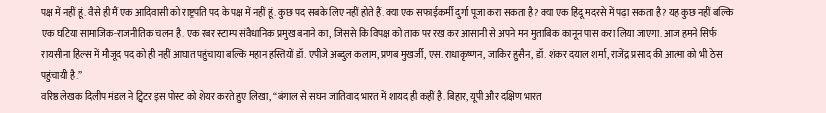पक्ष में नहीं हूं. वैसे ही मैं एक आदिवासी को राष्ट्रपति पद के पक्ष में नहीं हूं. कुछ पद सबके लिए नहीं होते हैं. क्या एक सफाईकर्मी दुर्गा पूजा करा सकता है? क्या एक हिंदू मदरसे में पढ़ा सकता है? यह कुछ नहीं बल्कि एक घटिया सामाजिक-राजनीतिक चलन है. एक रबर स्टाम्प संवैधानिक प्रमुख बनाने का, जिससे कि विपक्ष को ताक पर रख कर आसानी से अपने मन मुताबिक कानून पास करा लिया जाएगा. आज हमने सिर्फ रायसीना हिल्स में मौजूद पद को ही नहीं आघात पहुंचाया बल्कि महान हस्तियों डॉ. एपीजे अब्दुल कलाम, प्रणब मुखर्जी, एस. राधाकृष्णन, जाकिर हुसैन, डॉ. शंकर दयाल शर्मा, राजेंद्र प्रसाद की आत्मा को भी ठेस पहुंचायी है.”
वरिष्ठ लेखक दिलीप मंडल ने ट्विटर इस पोस्ट को शेयर करते हुए लिखा, “बंगाल से सघन जातिवाद भारत में शायद ही कहीं है. बिहार, यूपी और दक्षिण भारत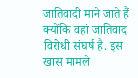जातिवादी माने जाते हैं क्योंकि वहां जातिवाद विरोधी संघर्ष है. इस खास मामले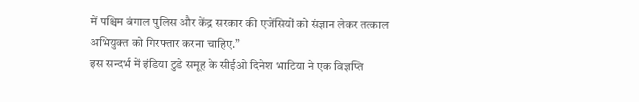में पश्चिम बंगाल पुलिस और केंद्र सरकार की एजेंसियों को संज्ञान लेकर तत्काल अभियुक्त को गिरफ्तार करना चाहिए.”
इस सन्दर्भ में इंडिया टुडे समूह के सीईओ दिनेश भाटिया ने एक विज्ञप्ति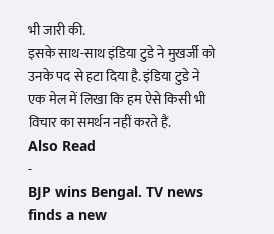भी जारी की.
इसके साथ-साथ इंडिया टुडे ने मुखर्जी को उनके पद से हटा दिया है. इंडिया टुडे ने एक मेल में लिखा कि हम ऐसे किसी भी विचार का समर्थन नहीं करते हैं.
Also Read
-
BJP wins Bengal. TV news finds a new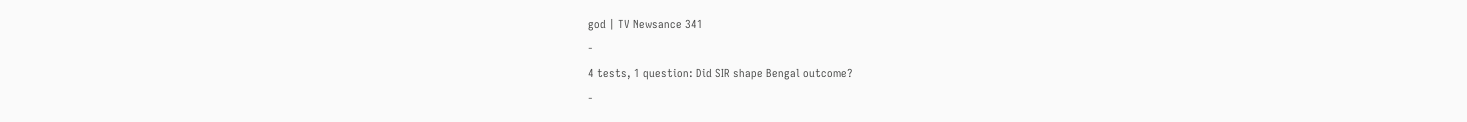god | TV Newsance 341
-
4 tests, 1 question: Did SIR shape Bengal outcome?
-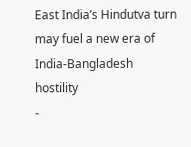East India’s Hindutva turn may fuel a new era of India-Bangladesh hostility
-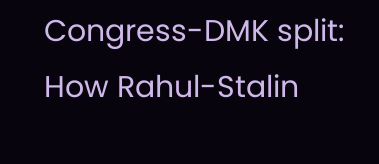Congress-DMK split: How Rahul-Stalin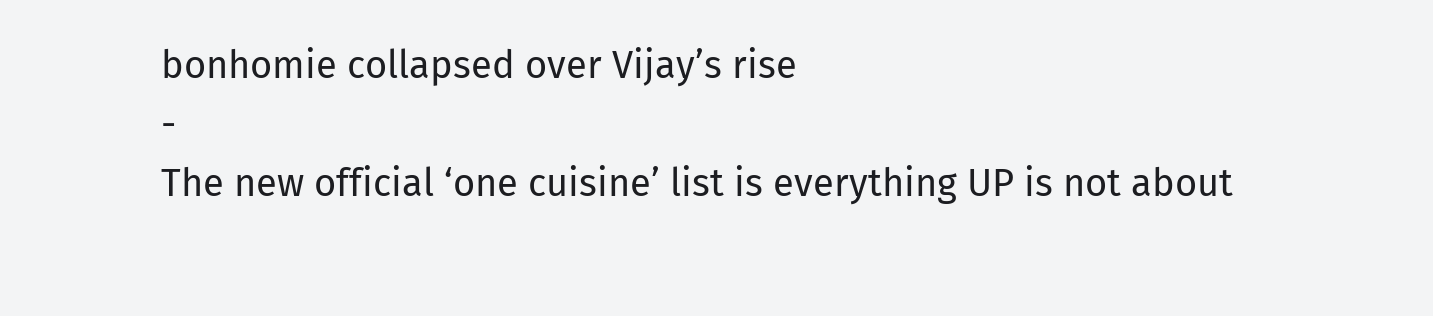bonhomie collapsed over Vijay’s rise
-
The new official ‘one cuisine’ list is everything UP is not about